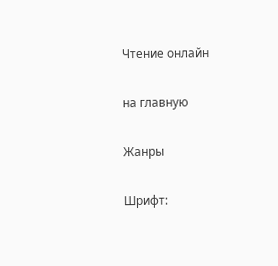Чтение онлайн

на главную

Жанры

Шрифт: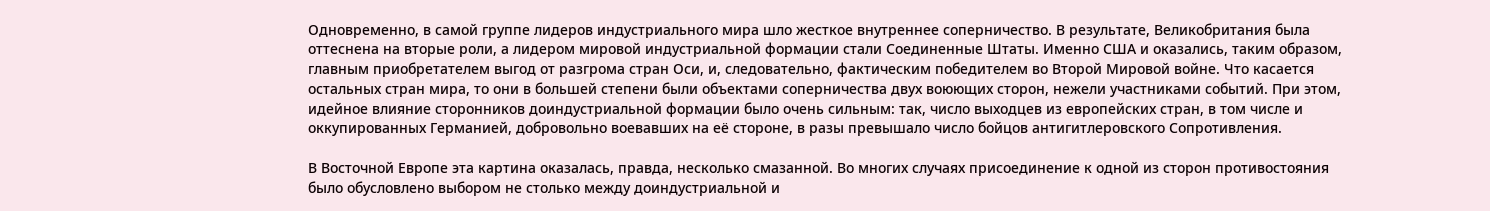Одновременно, в самой группе лидеров индустриального мира шло жесткое внутреннее соперничество. В результате, Великобритания была оттеснена на вторые роли, а лидером мировой индустриальной формации стали Соединенные Штаты. Именно США и оказались, таким образом, главным приобретателем выгод от разгрома стран Оси, и, следовательно, фактическим победителем во Второй Мировой войне. Что касается остальных стран мира, то они в большей степени были объектами соперничества двух воюющих сторон, нежели участниками событий. При этом, идейное влияние сторонников доиндустриальной формации было очень сильным: так, число выходцев из европейских стран, в том числе и оккупированных Германией, добровольно воевавших на её стороне, в разы превышало число бойцов антигитлеровского Сопротивления.

В Восточной Европе эта картина оказалась, правда, несколько смазанной. Во многих случаях присоединение к одной из сторон противостояния было обусловлено выбором не столько между доиндустриальной и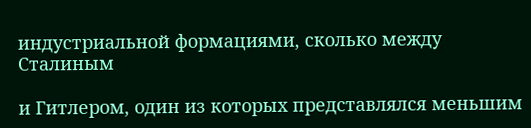индустриальной формациями, сколько между Сталиным

и Гитлером, один из которых представлялся меньшим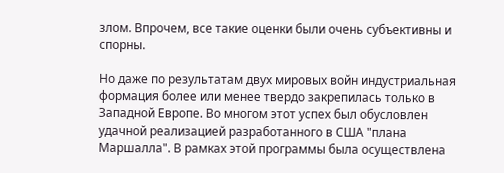злом. Впрочем, все такие оценки были очень субъективны и спорны.

Но даже по результатам двух мировых войн индустриальная формация более или менее твердо закрепилась только в Западной Европе. Во многом этот успех был обусловлен удачной реализацией разработанного в США "плана Маршалла". В рамках этой программы была осуществлена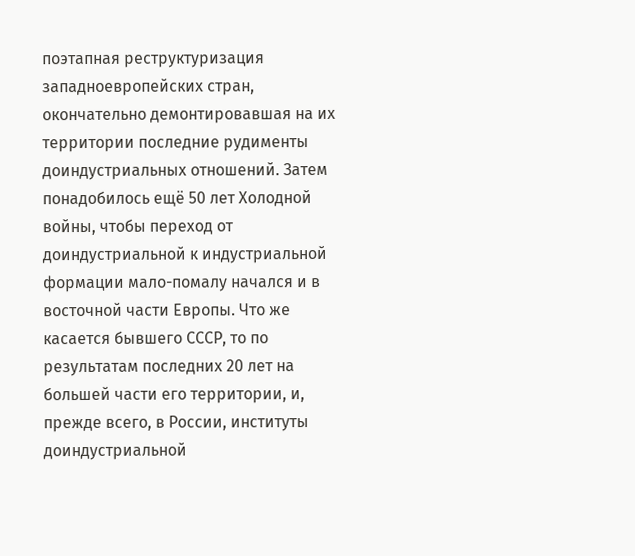поэтапная реструктуризация западноевропейских стран, окончательно демонтировавшая на их территории последние рудименты доиндустриальных отношений. Затем понадобилось ещё 50 лет Холодной войны, чтобы переход от доиндустриальной к индустриальной формации мало-помалу начался и в восточной части Европы. Что же касается бывшего СССР, то по результатам последних 20 лет на большей части его территории, и, прежде всего, в России, институты доиндустриальной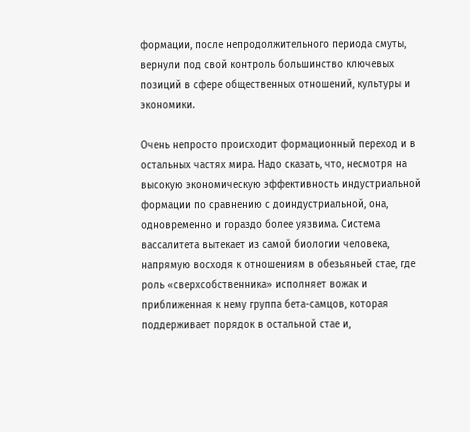формации, после непродолжительного периода смуты, вернули под свой контроль большинство ключевых позиций в сфере общественных отношений, культуры и экономики.

Очень непросто происходит формационный переход и в остальных частях мира. Надо сказать, что, несмотря на высокую экономическую эффективность индустриальной формации по сравнению с доиндустриальной, она, одновременно и гораздо более уязвима. Система вассалитета вытекает из самой биологии человека, напрямую восходя к отношениям в обезьяньей стае, где роль «сверхсобственника» исполняет вожак и приближенная к нему группа бета-самцов, которая поддерживает порядок в остальной стае и,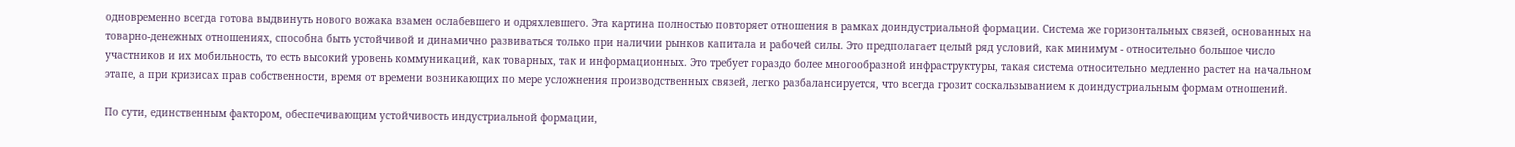одновременно всегда готова выдвинуть нового вожака взамен ослабевшего и одряхлевшего. Эта картина полностью повторяет отношения в рамках доиндустриальной формации. Система же горизонтальных связей, основанных на товарно-денежных отношениях, способна быть устойчивой и динамично развиваться только при наличии рынков капитала и рабочей силы. Это предполагает целый ряд условий, как минимум - относительно большое число участников и их мобильность, то есть высокий уровень коммуникаций, как товарных, так и информационных. Это требует гораздо более многообразной инфраструктуры, такая система относительно медленно растет на начальном этапе, а при кризисах прав собственности, время от времени возникающих по мере усложнения производственных связей, легко разбалансируется, что всегда грозит соскальзыванием к доиндустриальным формам отношений.

По сути, единственным фактором, обеспечивающим устойчивость индустриальной формации,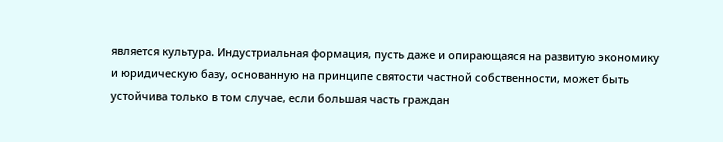является культура. Индустриальная формация, пусть даже и опирающаяся на развитую экономику и юридическую базу, основанную на принципе святости частной собственности, может быть устойчива только в том случае, если большая часть граждан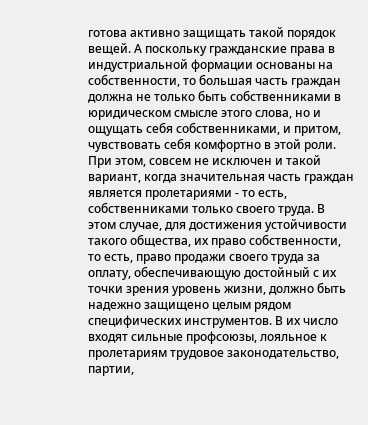готова активно защищать такой порядок вещей. А поскольку гражданские права в индустриальной формации основаны на собственности, то большая часть граждан должна не только быть собственниками в юридическом смысле этого слова, но и ощущать себя собственниками, и притом, чувствовать себя комфортно в этой роли. При этом, совсем не исключен и такой вариант, когда значительная часть граждан является пролетариями - то есть, собственниками только своего труда. В этом случае, для достижения устойчивости такого общества, их право собственности, то есть, право продажи своего труда за оплату, обеспечивающую достойный с их точки зрения уровень жизни, должно быть надежно защищено целым рядом специфических инструментов. В их число входят сильные профсоюзы, лояльное к пролетариям трудовое законодательство, партии,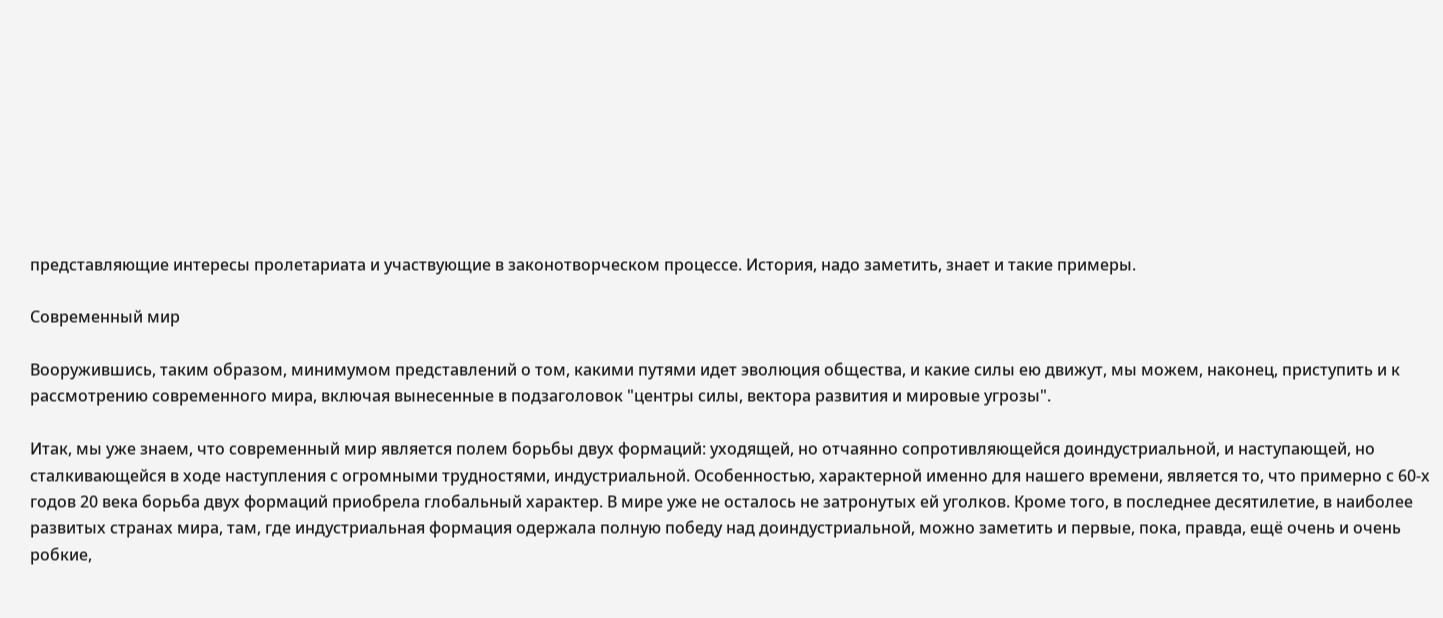представляющие интересы пролетариата и участвующие в законотворческом процессе. История, надо заметить, знает и такие примеры.

Современный мир

Вооружившись, таким образом, минимумом представлений о том, какими путями идет эволюция общества, и какие силы ею движут, мы можем, наконец, приступить и к рассмотрению современного мира, включая вынесенные в подзаголовок "центры силы, вектора развития и мировые угрозы".

Итак, мы уже знаем, что современный мир является полем борьбы двух формаций: уходящей, но отчаянно сопротивляющейся доиндустриальной, и наступающей, но сталкивающейся в ходе наступления с огромными трудностями, индустриальной. Особенностью, характерной именно для нашего времени, является то, что примерно с 60-х годов 20 века борьба двух формаций приобрела глобальный характер. В мире уже не осталось не затронутых ей уголков. Кроме того, в последнее десятилетие, в наиболее развитых странах мира, там, где индустриальная формация одержала полную победу над доиндустриальной, можно заметить и первые, пока, правда, ещё очень и очень робкие,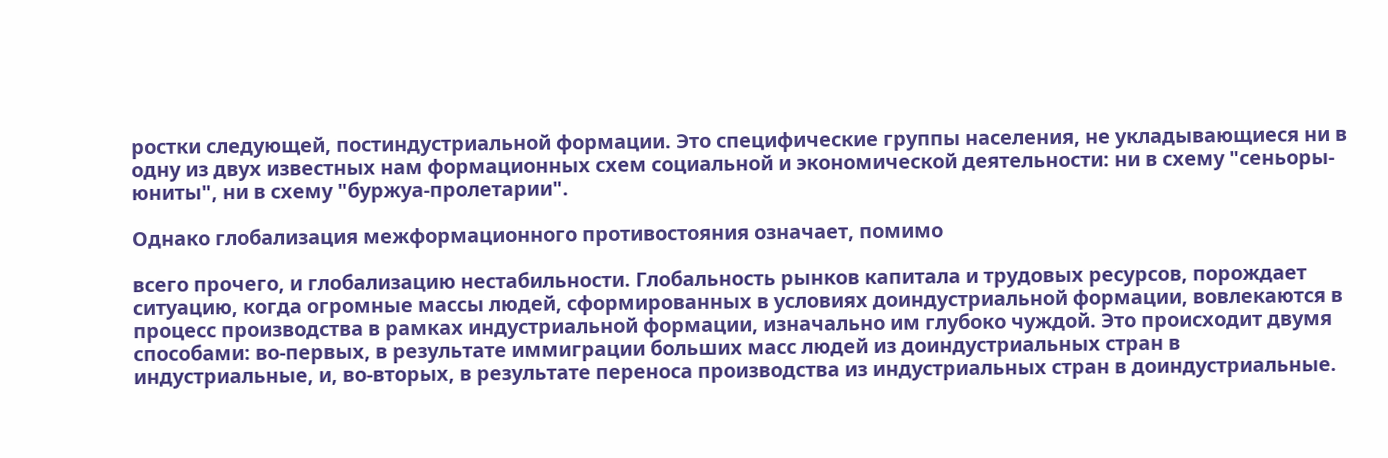ростки следующей, постиндустриальной формации. Это специфические группы населения, не укладывающиеся ни в одну из двух известных нам формационных схем социальной и экономической деятельности: ни в схему "сеньоры-юниты", ни в схему "буржуа-пролетарии".

Однако глобализация межформационного противостояния означает, помимо

всего прочего, и глобализацию нестабильности. Глобальность рынков капитала и трудовых ресурсов, порождает ситуацию, когда огромные массы людей, сформированных в условиях доиндустриальной формации, вовлекаются в процесс производства в рамках индустриальной формации, изначально им глубоко чуждой. Это происходит двумя способами: во-первых, в результате иммиграции больших масс людей из доиндустриальных стран в индустриальные, и, во-вторых, в результате переноса производства из индустриальных стран в доиндустриальные.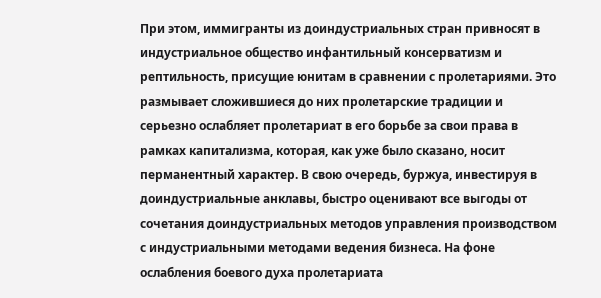При этом, иммигранты из доиндустриальных стран привносят в индустриальное общество инфантильный консерватизм и рептильность, присущие юнитам в сравнении с пролетариями. Это размывает сложившиеся до них пролетарские традиции и серьезно ослабляет пролетариат в его борьбе за свои права в рамках капитализма, которая, как уже было сказано, носит перманентный характер. В свою очередь, буржуа, инвестируя в доиндустриальные анклавы, быстро оценивают все выгоды от сочетания доиндустриальных методов управления производством с индустриальными методами ведения бизнеса. На фоне ослабления боевого духа пролетариата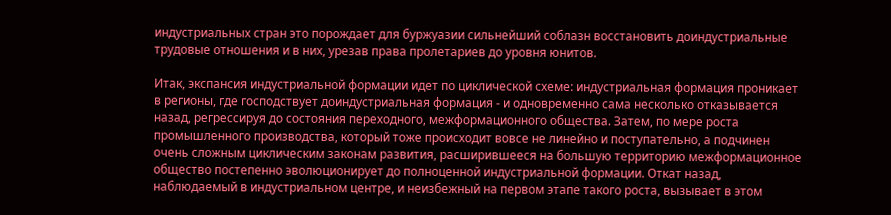индустриальных стран это порождает для буржуазии сильнейший соблазн восстановить доиндустриальные трудовые отношения и в них, урезав права пролетариев до уровня юнитов.

Итак, экспансия индустриальной формации идет по циклической схеме: индустриальная формация проникает в регионы, где господствует доиндустриальная формация - и одновременно сама несколько отказывается назад, регрессируя до состояния переходного, межформационного общества. Затем, по мере роста промышленного производства, который тоже происходит вовсе не линейно и поступательно, а подчинен очень сложным циклическим законам развития, расширившееся на большую территорию межформационное общество постепенно эволюционирует до полноценной индустриальной формации. Откат назад, наблюдаемый в индустриальном центре, и неизбежный на первом этапе такого роста, вызывает в этом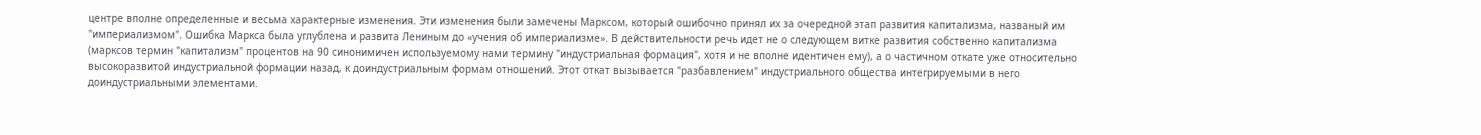центре вполне определенные и весьма характерные изменения. Эти изменения были замечены Марксом, который ошибочно принял их за очередной этап развития капитализма, названый им "империализмом". Ошибка Маркса была углублена и развита Лениным до «учения об империализме». В действительности речь идет не о следующем витке развития собственно капитализма (марксов термин "капитализм" процентов на 90 синонимичен используемому нами термину "индустриальная формация", хотя и не вполне идентичен ему), а о частичном откате уже относительно высокоразвитой индустриальной формации назад, к доиндустриальным формам отношений. Этот откат вызывается "разбавлением" индустриального общества интегрируемыми в него доиндустриальными элементами.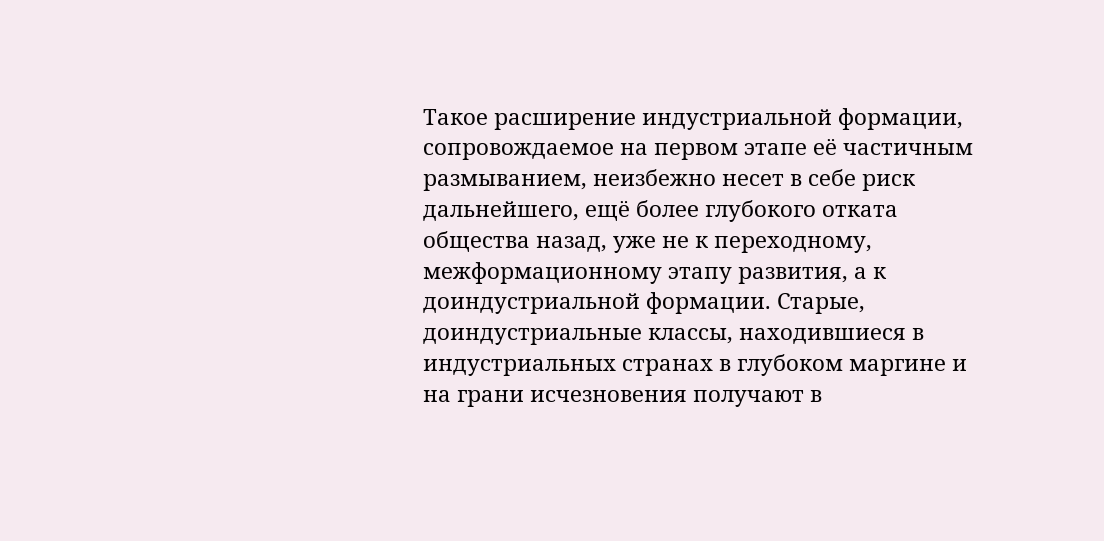Такое расширение индустриальной формации, сопровождаемое на первом этапе её частичным размыванием, неизбежно несет в себе риск дальнейшего, ещё более глубокого отката общества назад, уже не к переходному, межформационному этапу развития, а к доиндустриальной формации. Старые, доиндустриальные классы, находившиеся в индустриальных странах в глубоком маргине и на грани исчезновения получают в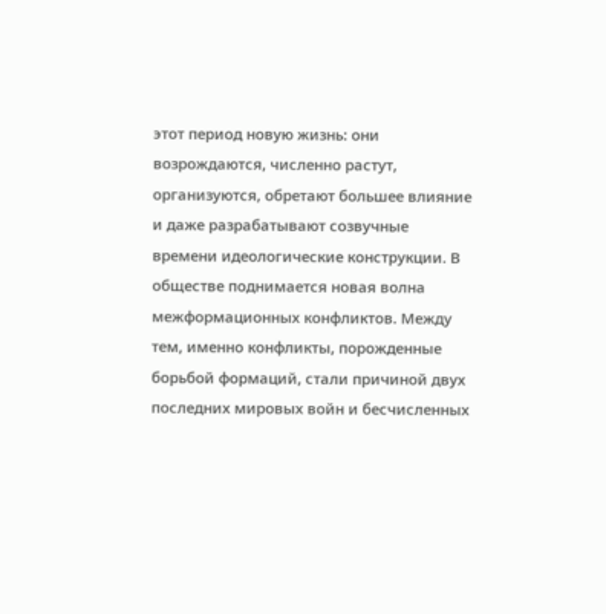этот период новую жизнь: они возрождаются, численно растут, организуются, обретают большее влияние и даже разрабатывают созвучные времени идеологические конструкции. В обществе поднимается новая волна межформационных конфликтов. Между тем, именно конфликты, порожденные борьбой формаций, стали причиной двух последних мировых войн и бесчисленных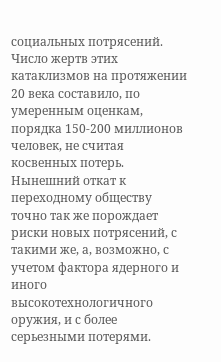социальных потрясений. Число жертв этих катаклизмов на протяжении 20 века составило, по умеренным оценкам, порядка 150-200 миллионов человек, не считая косвенных потерь. Нынешний откат к переходному обществу точно так же порождает риски новых потрясений, с такими же, а, возможно, с учетом фактора ядерного и иного высокотехнологичного оружия, и с более серьезными потерями.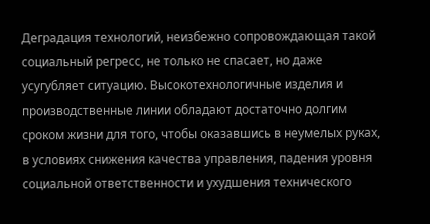Деградация технологий, неизбежно сопровождающая такой социальный регресс, не только не спасает, но даже усугубляет ситуацию. Высокотехнологичные изделия и производственные линии обладают достаточно долгим сроком жизни для того, чтобы оказавшись в неумелых руках, в условиях снижения качества управления, падения уровня социальной ответственности и ухудшения технического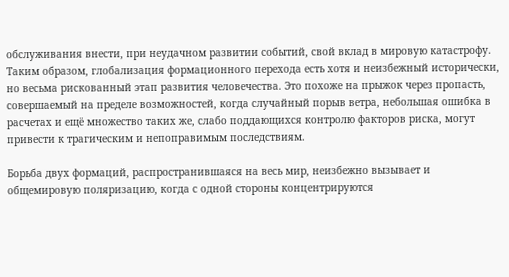обслуживания внести, при неудачном развитии событий, свой вклад в мировую катастрофу. Таким образом, глобализация формационного перехода есть хотя и неизбежный исторически, но весьма рискованный этап развития человечества. Это похоже на прыжок через пропасть, совершаемый на пределе возможностей, когда случайный порыв ветра, небольшая ошибка в расчетах и ещё множество таких же, слабо поддающихся контролю факторов риска, могут привести к трагическим и непоправимым последствиям.

Борьба двух формаций, распространившаяся на весь мир, неизбежно вызывает и общемировую поляризацию, когда с одной стороны концентрируются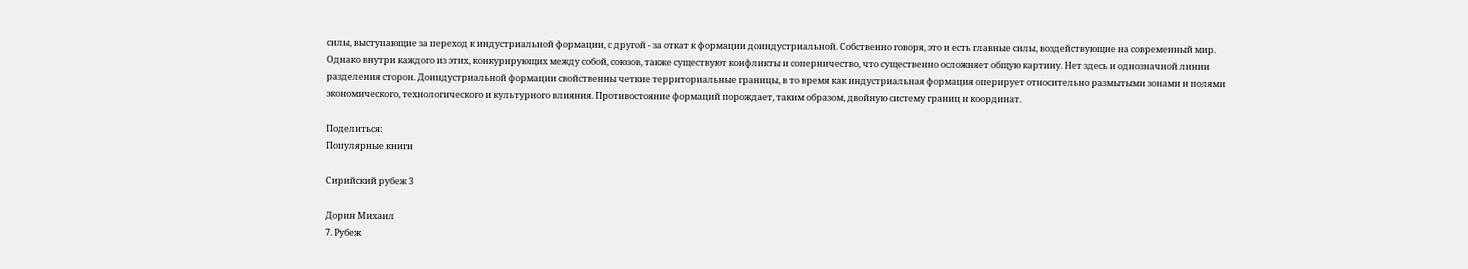силы, выступающие за переход к индустриальной формации, с другой - за откат к формации доиндустриальной. Собственно говоря, это и есть главные силы, воздействующие на современный мир. Однако внутри каждого из этих, конкурирующих между собой, союзов, также существуют конфликты и соперничество, что существенно осложняет общую картину. Нет здесь и однозначной линии разделения сторон. Доиндустриальной формации свойственны четкие территориальные границы, в то время как индустриальная формация оперирует относительно размытыми зонами и полями экономического, технологического и культурного влияния. Противостояние формаций порождает, таким образом, двойную систему границ и координат.

Поделиться:
Популярные книги

Сирийский рубеж 3

Дорин Михаил
7. Рубеж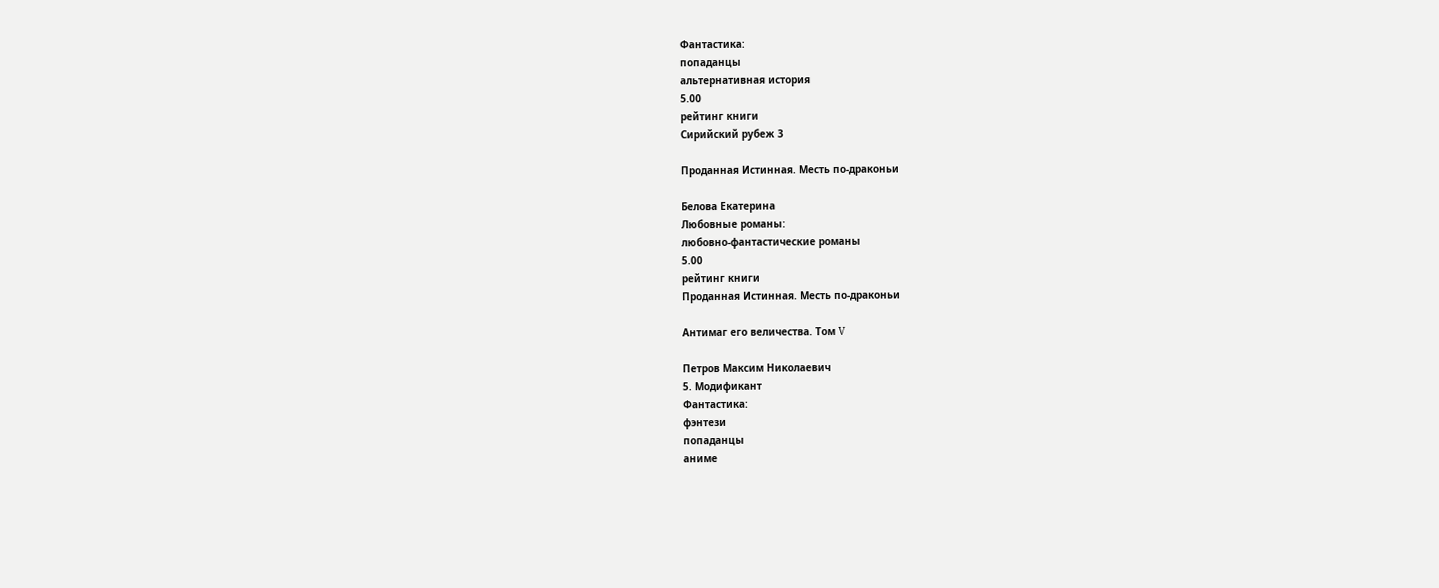Фантастика:
попаданцы
альтернативная история
5.00
рейтинг книги
Сирийский рубеж 3

Проданная Истинная. Месть по-драконьи

Белова Екатерина
Любовные романы:
любовно-фантастические романы
5.00
рейтинг книги
Проданная Истинная. Месть по-драконьи

Антимаг его величества. Том V

Петров Максим Николаевич
5. Модификант
Фантастика:
фэнтези
попаданцы
аниме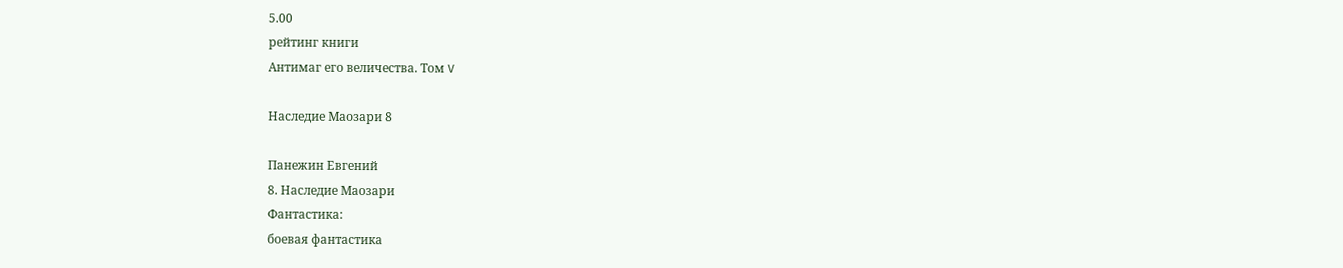5.00
рейтинг книги
Антимаг его величества. Том V

Наследие Маозари 8

Панежин Евгений
8. Наследие Маозари
Фантастика:
боевая фантастика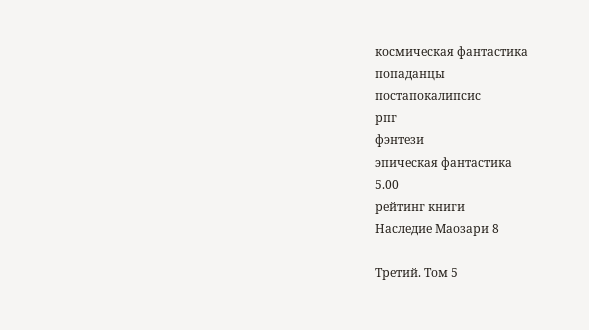космическая фантастика
попаданцы
постапокалипсис
рпг
фэнтези
эпическая фантастика
5.00
рейтинг книги
Наследие Маозари 8

Третий. Том 5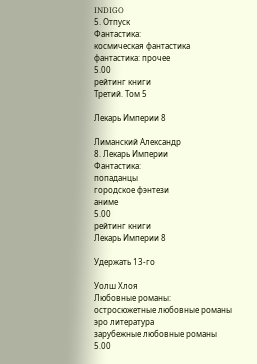INDIGO
5. Отпуск
Фантастика:
космическая фантастика
фантастика: прочее
5.00
рейтинг книги
Третий. Том 5

Лекарь Империи 8

Лиманский Александр
8. Лекарь Империи
Фантастика:
попаданцы
городское фэнтези
аниме
5.00
рейтинг книги
Лекарь Империи 8

Удержать 13-го

Уолш Хлоя
Любовные романы:
остросюжетные любовные романы
эро литература
зарубежные любовные романы
5.00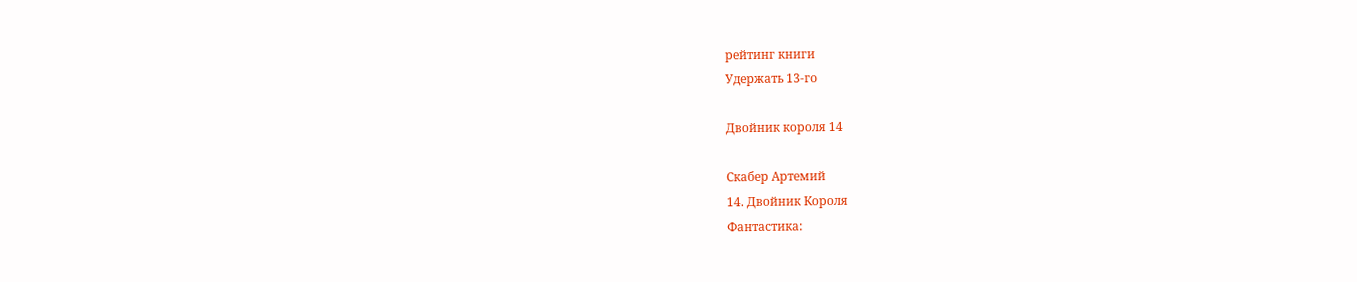рейтинг книги
Удержать 13-го

Двойник короля 14

Скабер Артемий
14. Двойник Короля
Фантастика: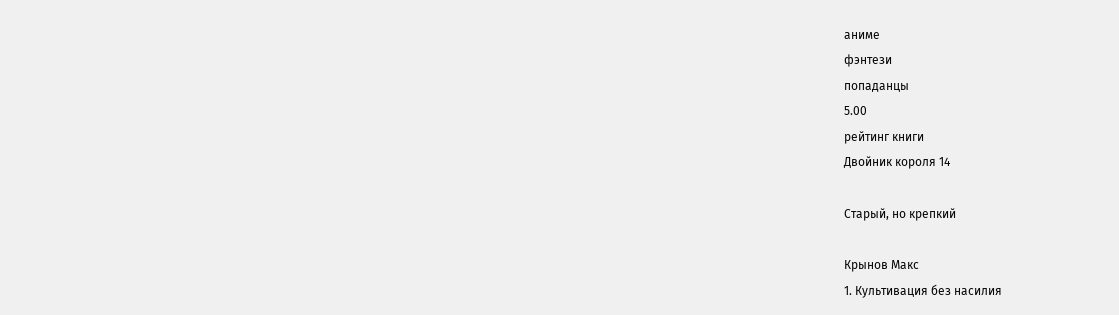аниме
фэнтези
попаданцы
5.00
рейтинг книги
Двойник короля 14

Старый, но крепкий

Крынов Макс
1. Культивация без насилия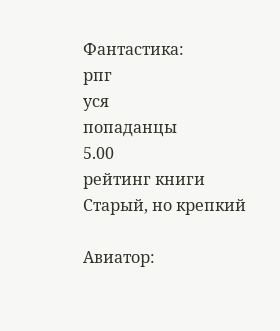Фантастика:
рпг
уся
попаданцы
5.00
рейтинг книги
Старый, но крепкий

Авиатор: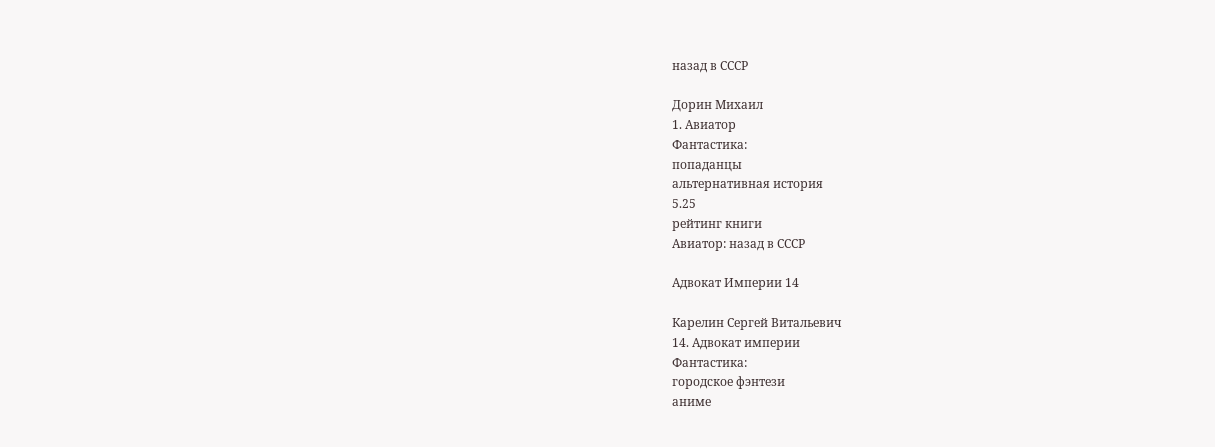назад в СССР

Дорин Михаил
1. Авиатор
Фантастика:
попаданцы
альтернативная история
5.25
рейтинг книги
Авиатор: назад в СССР

Адвокат Империи 14

Карелин Сергей Витальевич
14. Адвокат империи
Фантастика:
городское фэнтези
аниме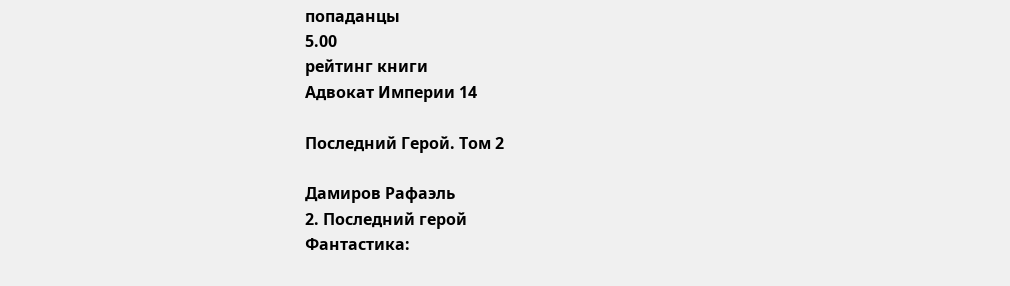попаданцы
5.00
рейтинг книги
Адвокат Империи 14

Последний Герой. Том 2

Дамиров Рафаэль
2. Последний герой
Фантастика: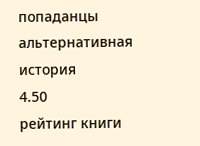попаданцы
альтернативная история
4.50
рейтинг книги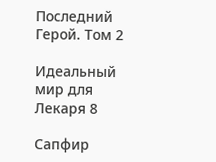Последний Герой. Том 2

Идеальный мир для Лекаря 8

Сапфир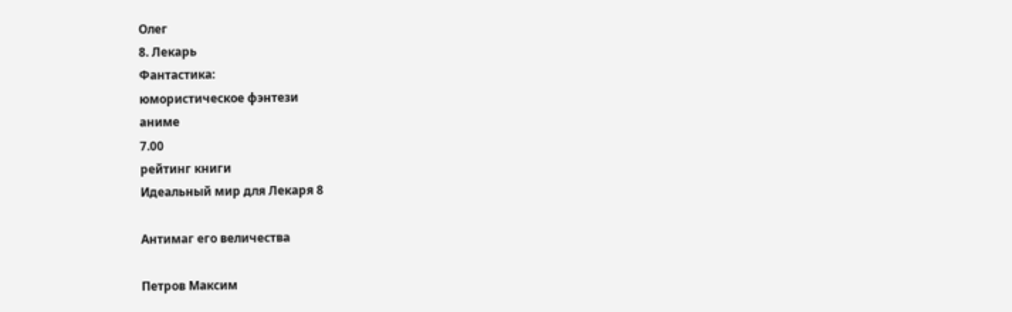Олег
8. Лекарь
Фантастика:
юмористическое фэнтези
аниме
7.00
рейтинг книги
Идеальный мир для Лекаря 8

Антимаг его величества

Петров Максим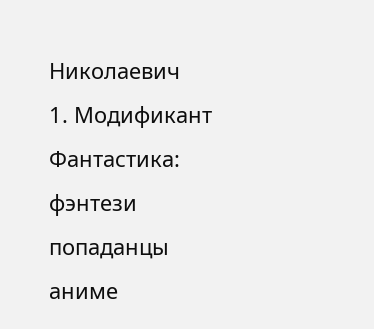Николаевич
1. Модификант
Фантастика:
фэнтези
попаданцы
аниме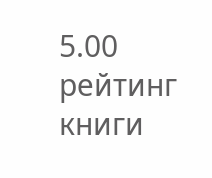5.00
рейтинг книги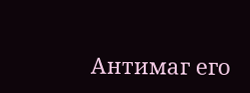Антимаг его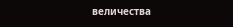величества